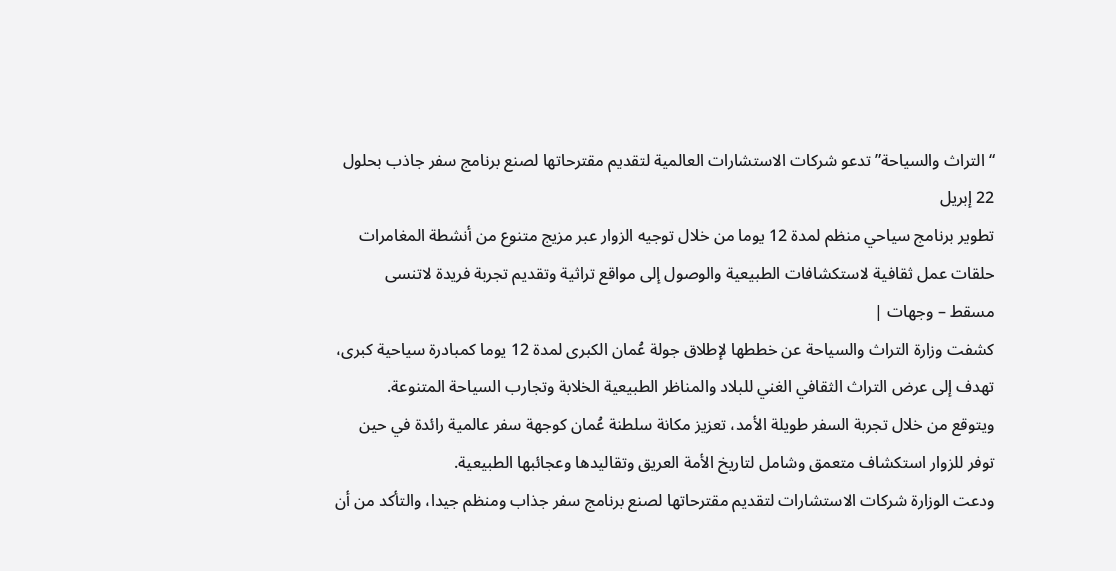“التراث والسياحة” تدعو شركات الاستشارات العالمية لتقديم مقترحاتها لصنع برنامج سفر جاذب بحلول 22 إبريل
تطوير برنامج سياحي منظم لمدة 12 يوما من خلال توجيه الزوار عبر مزيج متنوع من أنشطة المغامرات
حلقات عمل ثقافية لاستكشافات الطبيعية والوصول إلى مواقع تراثية وتقديم تجربة فريدة لاتنسى
مسقط – وجهات |
كشفت وزارة التراث والسياحة عن خططها لإطلاق جولة عُمان الكبرى لمدة 12 يوما كمبادرة سياحية كبرى، تهدف إلى عرض التراث الثقافي الغني للبلاد والمناظر الطبيعية الخلابة وتجارب السياحة المتنوعة.
ويتوقع من خلال تجربة السفر طويلة الأمد، تعزيز مكانة سلطنة عُمان كوجهة سفر عالمية رائدة في حين توفر للزوار استكشاف متعمق وشامل لتاريخ الأمة العريق وتقاليدها وعجائبها الطبيعية.
ودعت الوزارة شركات الاستشارات لتقديم مقترحاتها لصنع برنامج سفر جذاب ومنظم جيدا، والتأكد من أن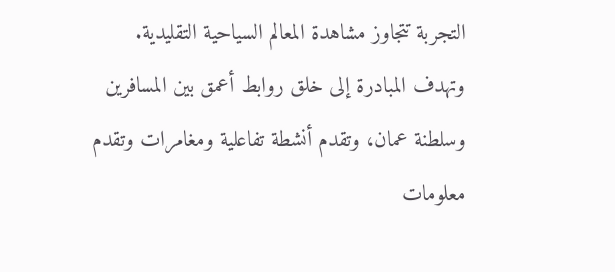التجربة تتجاوز مشاهدة المعالم السياحية التقليدية.
وتهدف المبادرة إلى خلق روابط أعمق بين المسافرين وسلطنة عمان، وتقدم أنشطة تفاعلية ومغامرات وتقدم معلومات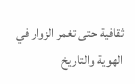ثقافية حتى تغمر الزوار في الهوية والتاريخ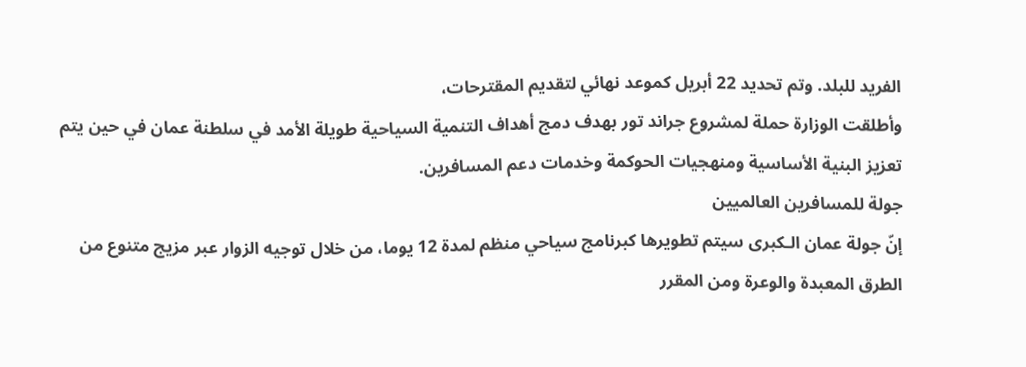الفريد للبلد. وتم تحديد 22 أبريل كموعد نهائي لتقديم المقترحات،
وأطلقت الوزارة حملة لمشروع جراند تور بهدف دمج أهداف التنمية السياحية طويلة الأمد في سلطنة عمان في حين يتم تعزيز البنية الأساسية ومنهجيات الحوكمة وخدمات دعم المسافرين.
جولة للمسافرين العالميين
إنّ جولة عمان الـكبرى سيتم تطويرها كبرنامج سياحي منظم لمدة 12 يوما، من خلال توجيه الزوار عبر مزيج متنوع من الطرق المعبدة والوعرة ومن المقرر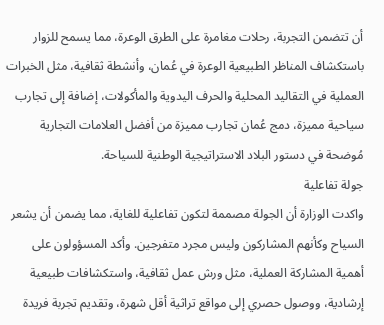أن تتضمن التجربة، رحلات مغامرة على الطرق الوعرة، مما يسمح للزوار باستكشاف المناظر الطبيعية الوعرة في عُمان، وأنشطة ثقافية، مثل الخبرات العملية في التقاليد المحلية والحرف اليدوية والمأكولات، إضافة إلى تجارب سياحية مميزة، دمج عُمان تجارب مميزة من أفضل العلامات التجارية مُوضحة في دستور البلاد الاستراتيجية الوطنية للسياحة.
جولة تفاعلية
واكدت الوزارة أن الجولة مصممة لتكون تفاعلية للغاية، مما يضمن أن يشعر السياح وكأنهم المشاركون وليس مجرد متفرجين. وأكد المسؤولون على أهمية المشاركة العملية، مثل ورش عمل ثقافية، واستكشافات طبيعية إرشادية، ووصول حصري إلى مواقع تراثية أقل شهرة، وتقديم تجربة فريدة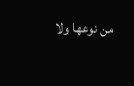من نوعها ولا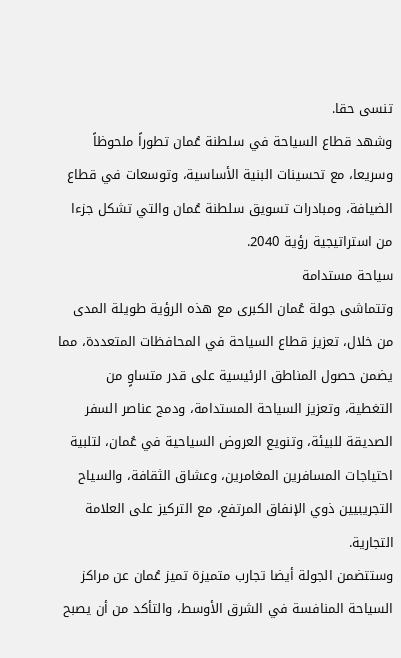تنسى حقا.
وشهد قطاع السياحة في سلطنة عُمان تطوراً ملحوظاً وسريعا، مع تحسينات البنية الأساسية، وتوسعات في قطاع الضيافة، ومبادرات تسويق سلطنة عُمان والتي تشكل جزءا من استراتيجية رؤية 2040.
سياحة مستدامة
وتتماشى جولة عُمان الكبرى مع هذه الرؤية طويلة المدى من خلال، تعزيز قطاع السياحة في المحافظات المتعددة، مما يضمن حصول المناطق الرئيسية على قدر متساوٍ من التغطية، وتعزيز السياحة المستدامة، ودمج عناصر السفر الصديقة للبيئة، وتنويع العروض السياحية في عُمان، لتلبية احتياجات المسافرين المغامرين، وعشاق الثقافة، والسياح التجريبيين ذوي الإنفاق المرتفع، مع التركيز على العلامة التجارية.
وستتضمن الجولة أيضا تجارب متميزة تميز عُمان عن مراكز السياحة المنافسة في الشرق الأوسط، والتأكد من أن يصبح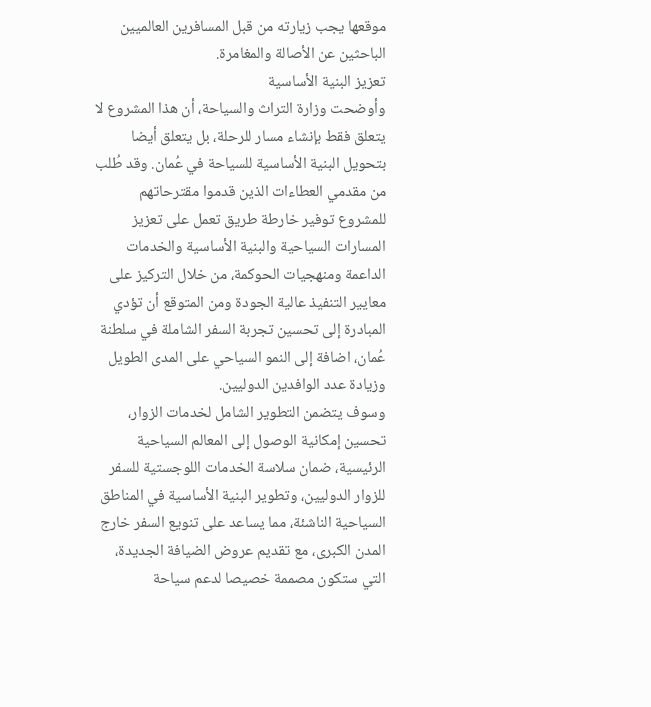موقعها يجب زيارته من قبل المسافرين العالميين الباحثين عن الأصالة والمغامرة.
تعزيز البنية الأساسية
وأوضحت وزارة التراث والسياحة، أن هذا المشروع لا يتعلق فقط بإنشاء مسار للرحلة، بل يتعلق أيضا بتحويل البنية الأساسية للسياحة في عُمان. وقد طُلب من مقدمي العطاءات الذين قدموا مقترحاتهم للمشروع توفير خارطة طريق تعمل على تعزيز المسارات السياحية والبنية الأساسية والخدمات الداعمة ومنهجيات الحوكمة، من خلال التركيز على معايير التنفيذ عالية الجودة ومن المتوقع أن تؤدي المبادرة إلى تحسين تجربة السفر الشاملة في سلطنة عُمان، اضافة إلى النمو السياحي على المدى الطويل وزيادة عدد الوافدين الدوليين.
وسوف يتضمن التطوير الشامل لخدمات الزوار، تحسين إمكانية الوصول إلى المعالم السياحية الرئيسية، ضمان سلاسة الخدمات اللوجستية للسفر للزوار الدوليين، وتطوير البنية الأساسية في المناطق السياحية الناشئة، مما يساعد على تنويع السفر خارج المدن الكبرى، مع تقديم عروض الضيافة الجديدة، التي ستكون مصممة خصيصا لدعم سياحة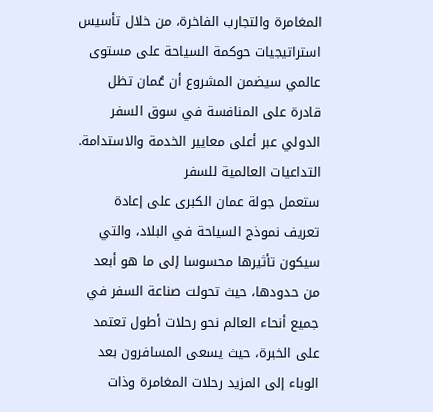المغامرة والتجارب الفاخرة، من خلال تأسيس استراتيجيات حوكمة السياحة على مستوى عالمي سيضمن المشروع أن عُمان تظل قادرة على المنافسة في سوق السفر الدولي عبر أعلى معايير الخدمة والاستدامة.
التداعيات العالمية للسفر
ستعمل جولة عمان الكبرى على إعادة تعريف نموذج السياحة في البلاد، والتي سيكون تأثيرها محسوسا إلى ما هو أبعد من حدودها، حيث تحولت صناعة السفر في جميع أنحاء العالم نحو رحلات أطول تعتمد على الخبرة، حيث يسعى المسافرون بعد الوباء إلى المزيد رحلات المغامرة وذات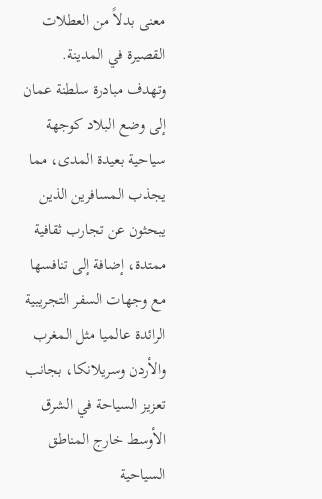معنى بدلاً من العطلات القصيرة في المدينة.
وتهدف مبادرة سلطنة عمان إلى وضع البلاد كوجهة سياحية بعيدة المدى، مما يجذب المسافرين الذين يبحثون عن تجارب ثقافية ممتدة، إضافة إلى تنافسها مع وجهات السفر التجريبية الرائدة عالميا مثل المغرب والأردن وسريلانكا، بجانب تعزيز السياحة في الشرق الأوسط خارج المناطق السياحية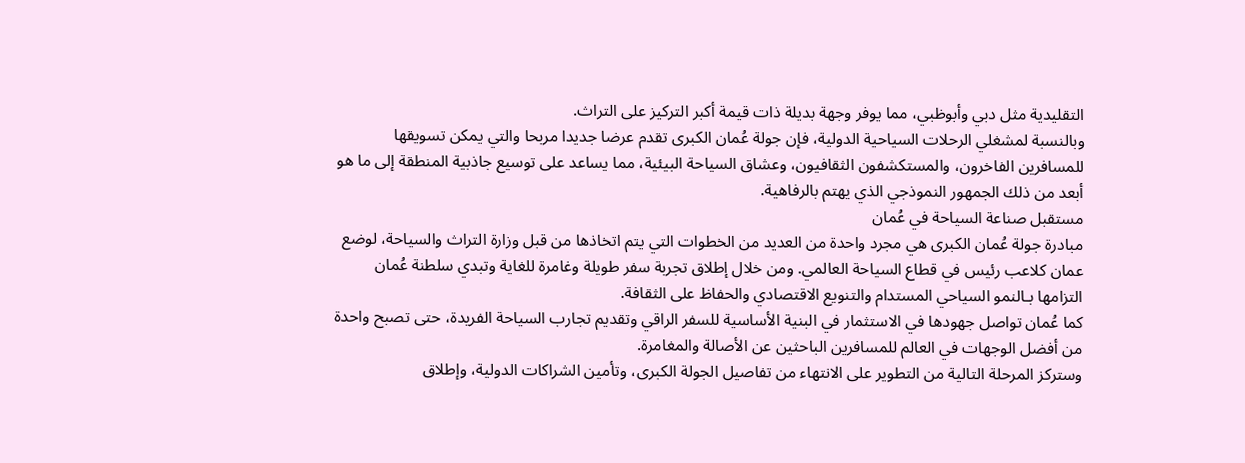التقليدية مثل دبي وأبوظبي، مما يوفر وجهة بديلة ذات قيمة أكبر التركيز على التراث.
وبالنسبة لمشغلي الرحلات السياحية الدولية، فإن جولة عُمان الكبرى تقدم عرضا جديدا مربحا والتي يمكن تسويقها للمسافرين الفاخرون، والمستكشفون الثقافيون، وعشاق السياحة البيئية، مما يساعد على توسيع جاذبية المنطقة إلى ما هو أبعد من ذلك الجمهور النموذجي الذي يهتم بالرفاهية.
مستقبل صناعة السياحة في عُمان
مبادرة جولة عُمان الكبرى هي مجرد واحدة من العديد من الخطوات التي يتم اتخاذها من قبل وزارة التراث والسياحة، لوضع عمان كلاعب رئيس في قطاع السياحة العالمي. ومن خلال إطلاق تجربة سفر طويلة وغامرة للغاية وتبدي سلطنة عُمان التزامها بـالنمو السياحي المستدام والتنويع الاقتصادي والحفاظ على الثقافة.
كما عُمان تواصل جهودها في الاستثمار في البنية الأساسية للسفر الراقي وتقديم تجارب السياحة الفريدة، حتى تصبح واحدة من أفضل الوجهات في العالم للمسافرين الباحثين عن الأصالة والمغامرة.
وستركز المرحلة التالية من التطوير على الانتهاء من تفاصيل الجولة الكبرى، وتأمين الشراكات الدولية، وإطلاق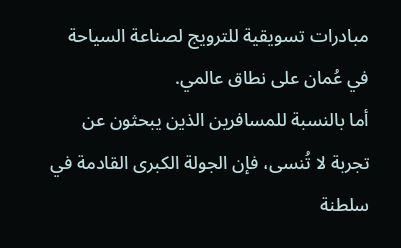مبادرات تسويقية للترويج لصناعة السياحة في عُمان على نطاق عالمي.
أما بالنسبة للمسافرين الذين يبحثون عن تجربة لا تُنسى، فإن الجولة الكبرى القادمة في سلطنة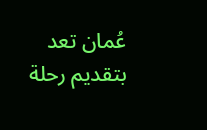عُمان تعد بتقديم رحلة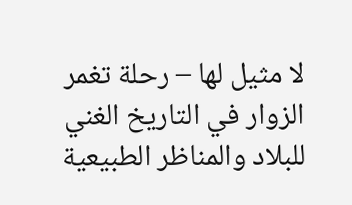لا مثيل لها – رحلة تغمر الزوار في التاريخ الغني للبلاد والمناظر الطبيعية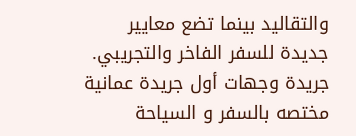والتقاليد بينما تضع معايير جديدة للسفر الفاخر والتجريبي.
جريدة وجهات أول جريدة عمانية مختصه بالسفر و السياحة